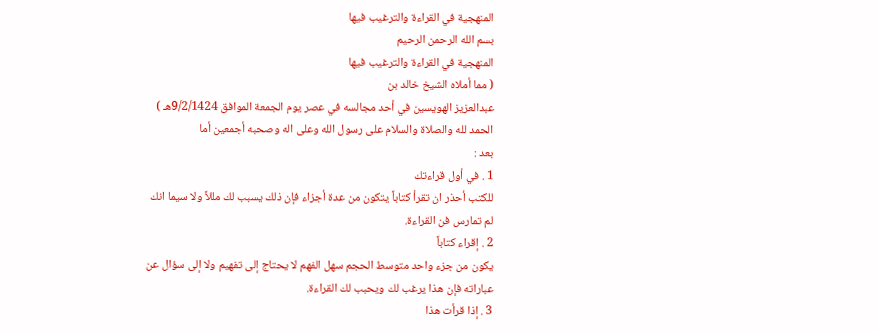المنهجية في القراءة والترغيب فيها
بسم الله الرحمن الرحيم
المنهجية في القراءة والترغيب فيها
( مما أملاه الشيخ خالد بن
عبدالعزيز الهويسين في أحد مجالسه في عصر يوم الجمعة الموافق 9/2/1424هـ )
الحمد لله والصلاة والسلام على رسول الله وعلى اله وصحبه أجمعين أما
بعد :
1 . في أول قراءتك
للكتب أحذر ان تقرأ كتاباً يتكون من عدة أجزاء فإن ذلك يسبب لك مللاً ولا سيما انك
لم تمارس فن القراءة.
2 . إقراء كتاباً
يكون من جزء واحد متوسط الحجم سهل الفهم لا يحتاج إلى تفهيم ولا إلى سؤال عن
عباراته فإن هذا يرغب لك ويحبب لك القراءة.
3 . إذا قرأت هذا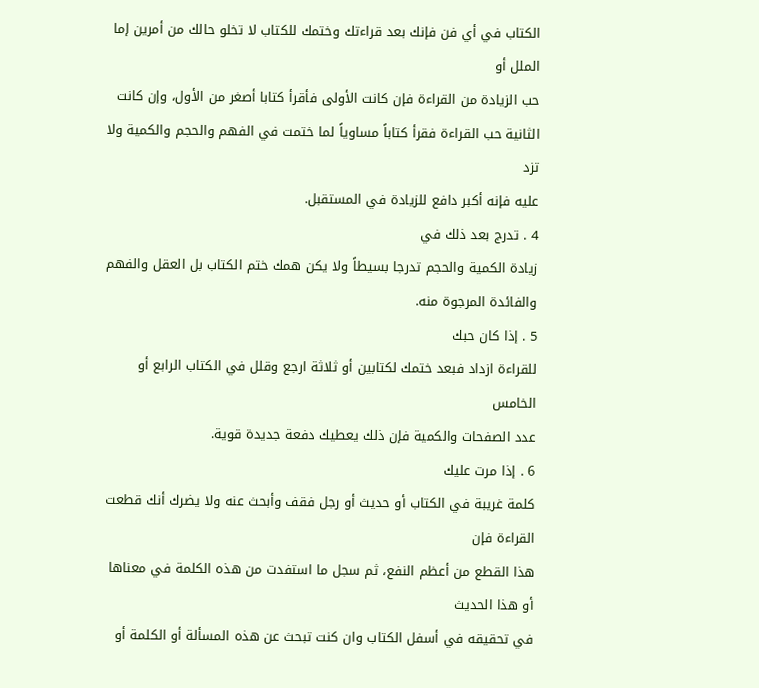الكتاب في أي فن فإنك بعد قراءتك وختمك للكتاب لا تخلو حالك من أمرين إما الملل أو
حب الزيادة من القراءة فإن كانت الأولى فأقرأ كتابا أصغر من الأول، وإن كانت
الثانية حب القراءة فقرأ كتاباً مساوياً لما ختمت في الفهم والحجم والكمية ولا تزد
عليه فإنه أكبر دافع للزيادة في المستقبل.
4 . تدرج بعد ذلك في
زيادة الكمية والحجم تدرجا بسيطاً ولا يكن همك ختم الكتاب بل العقل والفهم
والفائدة المرجوة منه.
5 . إذا كان حبك
للقراءة ازداد فبعد ختمك لكتابين أو ثلاثة ارجع وقلل في الكتاب الرابع أو الخامس
عدد الصفحات والكمية فإن ذلك يعطيك دفعة جديدة قوية.
6 . إذا مرت عليك
كلمة غريبة في الكتاب أو حديث أو رجل فقف وأبحث عنه ولا يضرك أنك قطعت القراءة فإن
هذا القطع من أعظم النفع، ثم سجل ما استفدت من هذه الكلمة في معناها أو هذا الحديث
في تحقيقه في أسفل الكتاب وان كنت تبحث عن هذه المسألة أو الكلمة أو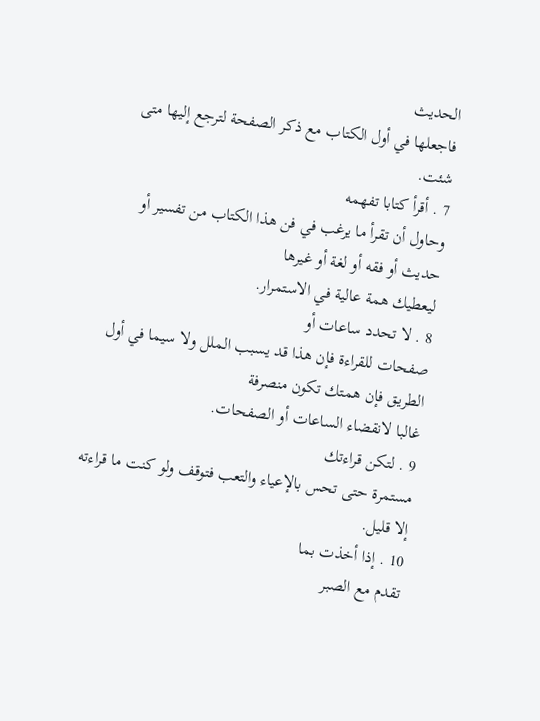الحديث
فاجعلها في أول الكتاب مع ذكر الصفحة لترجع إليها متى شئت.
7 . أقرأ كتابا تفهمه
وحاول أن تقرأ ما يرغب في فن هذا الكتاب من تفسير أو حديث أو فقه أو لغة أو غيرها
ليعطيك همة عالية في الاستمرار.
8 . لا تحدد ساعات أو
صفحات للقراءة فإن هذا قد يسبب الملل ولا سيما في أول الطريق فإن همتك تكون منصرفة
غالبا لانقضاء الساعات أو الصفحات.
9 . لتكن قراءتك
مستمرة حتى تحس بالإعياء والتعب فتوقف ولو كنت ما قراءته إلا قليل.
10 . إذا أخذت بما
تقدم مع الصبر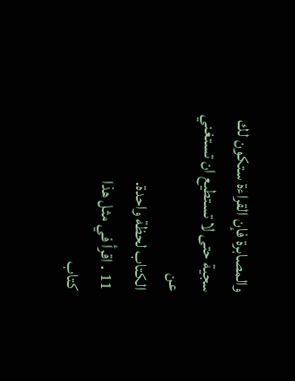والمصابرة فإن القراءة ستكون لك سجية حتى لا تستطيع ان تستغني عن
الكتاب لحظة واحدة.
11 . اقرأ في مثل هذا
كتاب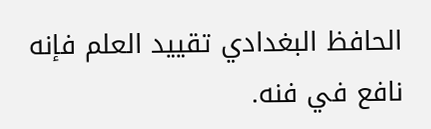الحافظ البغدادي تقييد العلم فإنه نافع في فنه.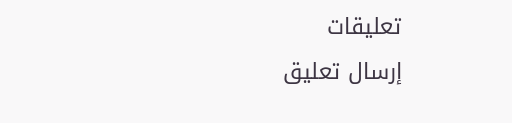تعليقات
إرسال تعليق